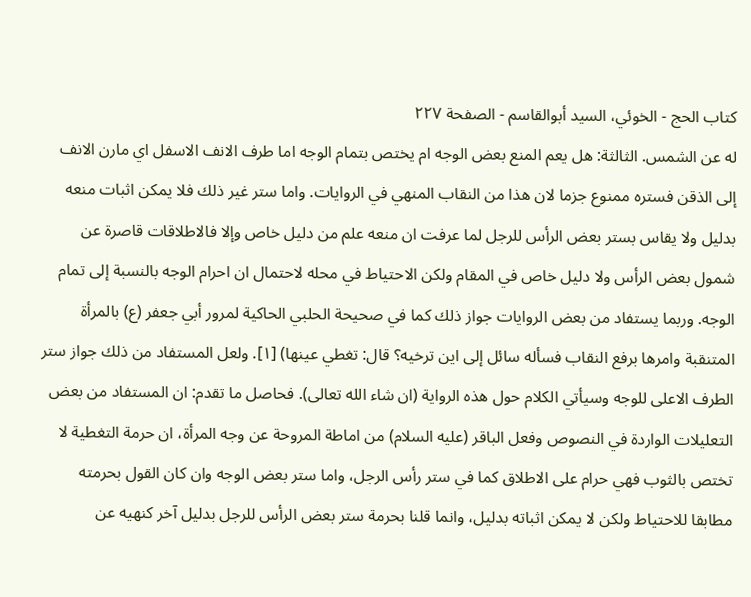كتاب الحج - الخوئي، السيد أبوالقاسم - الصفحة ٢٢٧
له عن الشمس. الثالثة: هل يعم المنع بعض الوجه ام يختص بتمام الوجه اما طرف الانف الاسفل اي مارن الانف إلى الذقن فستره ممنوع جزما لان هذا من النقاب المنهي في الروايات. واما ستر غير ذلك فلا يمكن اثبات منعه بدليل ولا يقاس بستر بعض الرأس للرجل لما عرفت ان منعه علم من دليل خاص وإلا فالاطلاقات قاصرة عن شمول بعض الرأس ولا دليل خاص في المقام ولكن الاحتياط في محله لاحتمال ان احرام الوجه بالنسبة إلى تمام الوجه. وربما يستفاد من بعض الروايات جواز ذلك كما في صحيحة الحلبي الحاكية لمرور أبي جعفر (ع) بالمرأة المتنقبة وامرها برفع النقاب فسأله سائل إلى اين ترخيه؟ قال: تغطي عينها) [١]. ولعل المستفاد من ذلك جواز ستر الطرف الاعلى للوجه وسيأتي الكلام حول هذه الرواية (ان شاء الله تعالى). فحاصل ما تقدم: ان المستفاد من بعض التعليلات الواردة في النصوص وفعل الباقر (عليه السلام) من اماطة المروحة عن وجه المرأة، ان حرمة التغطية لا تختص بالثوب فهي حرام على الاطلاق كما في ستر رأس الرجل، واما ستر بعض الوجه وان كان القول بحرمته مطابقا للاحتياط ولكن لا يمكن اثباته بدليل، وانما قلنا بحرمة ستر بعض الرأس للرجل بدليل آخر كنهيه عن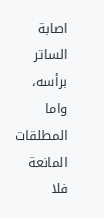اصابة الساتر برأسه، واما المطلقات المانعة فلا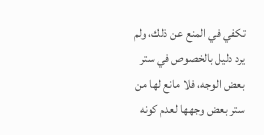تكفي في المنع عن ذلك، ولم يرد دليل بالخصوص في ستر بعض الوجه، فلا مانع لها من ستر بعض وجهها لعدم كونه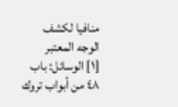منافيا لكشف الوجه المعتبر
[١] الوسائل: باب ٤٨ من أبواب تروك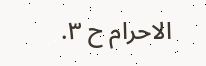الاحرام ح ٣.